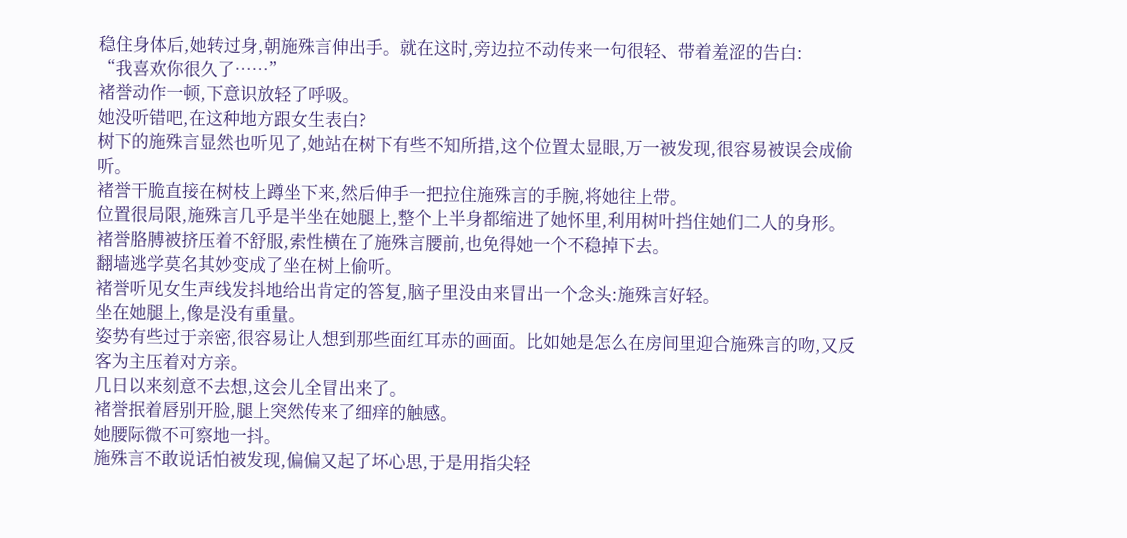稳住身体后,她转过身,朝施殊言伸出手。就在这时,旁边拉不动传来一句很轻、带着羞涩的告白:
“我喜欢你很久了……”
褚誉动作一顿,下意识放轻了呼吸。
她没听错吧,在这种地方跟女生表白?
树下的施殊言显然也听见了,她站在树下有些不知所措,这个位置太显眼,万一被发现,很容易被误会成偷听。
褚誉干脆直接在树枝上蹲坐下来,然后伸手一把拉住施殊言的手腕,将她往上带。
位置很局限,施殊言几乎是半坐在她腿上,整个上半身都缩进了她怀里,利用树叶挡住她们二人的身形。
褚誉胳膊被挤压着不舒服,索性横在了施殊言腰前,也免得她一个不稳掉下去。
翻墙逃学莫名其妙变成了坐在树上偷听。
褚誉听见女生声线发抖地给出肯定的答复,脑子里没由来冒出一个念头:施殊言好轻。
坐在她腿上,像是没有重量。
姿势有些过于亲密,很容易让人想到那些面红耳赤的画面。比如她是怎么在房间里迎合施殊言的吻,又反客为主压着对方亲。
几日以来刻意不去想,这会儿全冒出来了。
褚誉抿着唇别开脸,腿上突然传来了细痒的触感。
她腰际微不可察地一抖。
施殊言不敢说话怕被发现,偏偏又起了坏心思,于是用指尖轻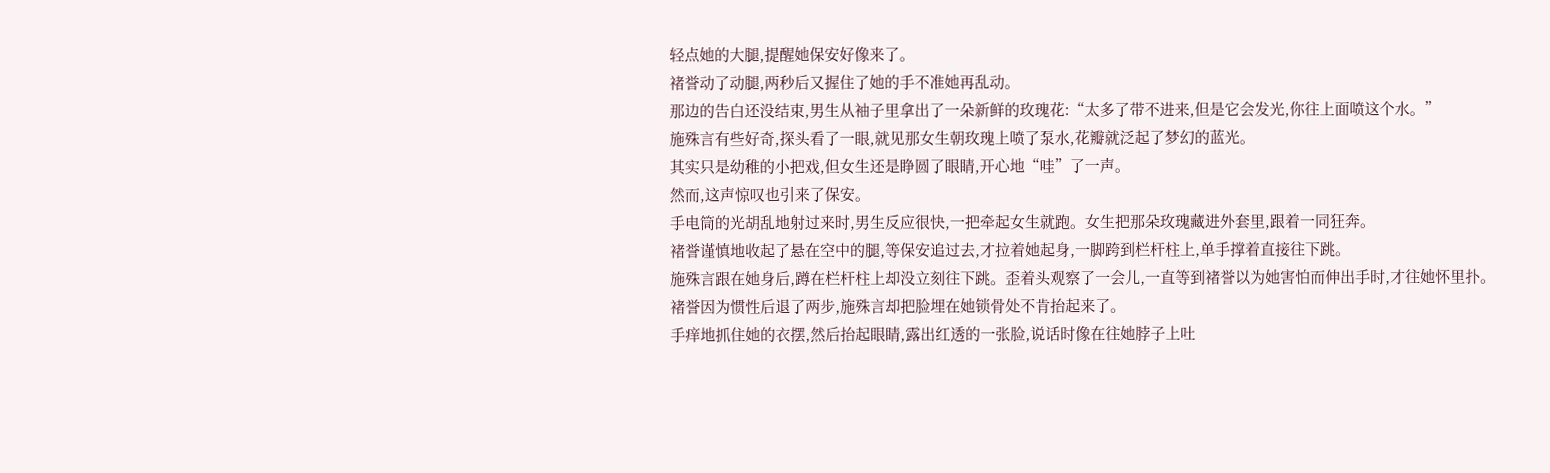轻点她的大腿,提醒她保安好像来了。
褚誉动了动腿,两秒后又握住了她的手不准她再乱动。
那边的告白还没结束,男生从袖子里拿出了一朵新鲜的玫瑰花:“太多了带不进来,但是它会发光,你往上面喷这个水。”
施殊言有些好奇,探头看了一眼,就见那女生朝玫瑰上喷了泵水,花瓣就泛起了梦幻的蓝光。
其实只是幼稚的小把戏,但女生还是睁圆了眼睛,开心地“哇”了一声。
然而,这声惊叹也引来了保安。
手电筒的光胡乱地射过来时,男生反应很快,一把牵起女生就跑。女生把那朵玫瑰藏进外套里,跟着一同狂奔。
褚誉谨慎地收起了悬在空中的腿,等保安追过去,才拉着她起身,一脚跨到栏杆柱上,单手撑着直接往下跳。
施殊言跟在她身后,蹲在栏杆柱上却没立刻往下跳。歪着头观察了一会儿,一直等到褚誉以为她害怕而伸出手时,才往她怀里扑。
褚誉因为惯性后退了两步,施殊言却把脸埋在她锁骨处不肯抬起来了。
手痒地抓住她的衣摆,然后抬起眼睛,露出红透的一张脸,说话时像在往她脖子上吐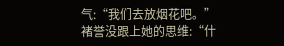气:“我们去放烟花吧。”
褚誉没跟上她的思维:“什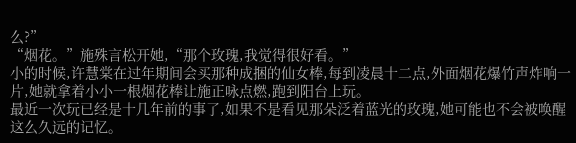么?”
“烟花。”施殊言松开她,“那个玫瑰,我觉得很好看。”
小的时候,许慧棠在过年期间会买那种成捆的仙女棒,每到凌晨十二点,外面烟花爆竹声炸响一片,她就拿着小小一根烟花棒让施正咏点燃,跑到阳台上玩。
最近一次玩已经是十几年前的事了,如果不是看见那朵泛着蓝光的玫瑰,她可能也不会被唤醒这么久远的记忆。